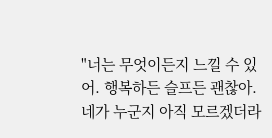"너는 무엇이든지 느낄 수 있어. 행복하든 슬프든 괜찮아. 네가 누군지 아직 모르겠더라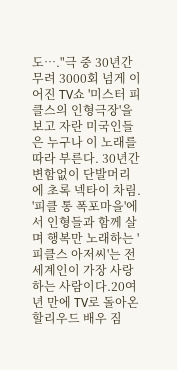도…."극 중 30년간 무려 3000회 넘게 이어진 TV쇼 '미스터 피클스의 인형극장'을 보고 자란 미국인들은 누구나 이 노래를 따라 부른다. 30년간 변함없이 단발머리에 초록 넥타이 차림. '피클 통 폭포마을'에서 인형들과 함께 살며 행복만 노래하는 '피클스 아저씨'는 전 세계인이 가장 사랑하는 사람이다.20여년 만에 TV로 돌아온 할리우드 배우 짐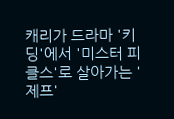캐리가 드라마 '키딩'에서 '미스터 피클스'로 살아가는 '제프'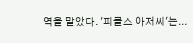역을 맡았다. '피클스 아저씨'는...